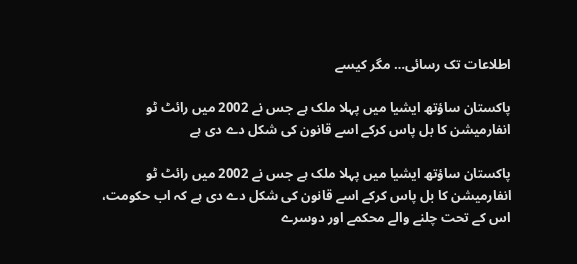اطلاعات تک رسائی… مگر کیسے

پاکستان ساؤتھ ایشیا میں پہلا ملک ہے جس نے 2002 میں رائٹ ٹو انفارمیشن کا بل پاس کرکے اسے قانون کی شکل دے دی ہے

پاکستان ساؤتھ ایشیا میں پہلا ملک ہے جس نے 2002 میں رائٹ ٹو انفارمیشن کا بل پاس کرکے اسے قانون کی شکل دے دی ہے کہ اب حکومت، اس کے تحت چلنے والے محکمے اور دوسرے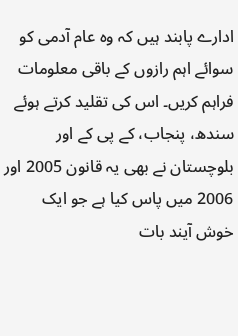ادارے پابند ہیں کہ وہ عام آدمی کو سوائے اہم رازوں کے باقی معلومات فراہم کریں۔ اس کی تقلید کرتے ہوئے سندھ، پنجاب، کے پی کے اور بلوچستان نے بھی یہ قانون 2005 اور 2006 میں پاس کیا ہے جو ایک خوش آیند بات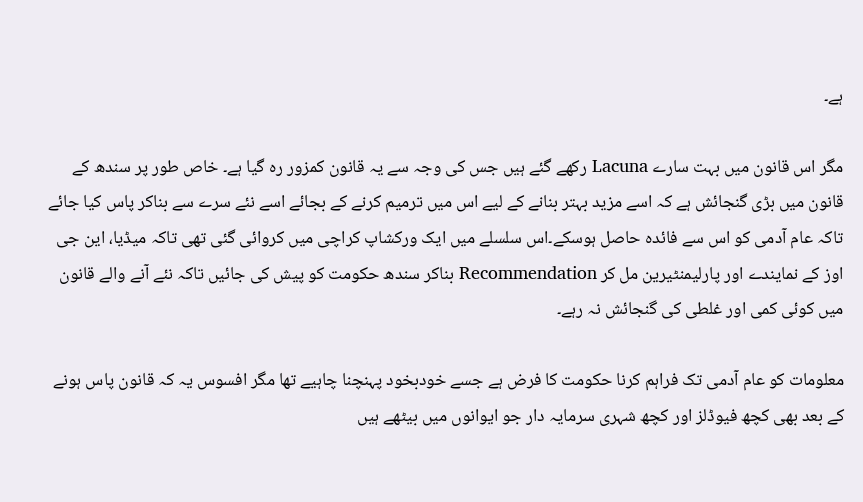ہے۔

مگر اس قانون میں بہت سارے Lacuna رکھے گئے ہیں جس کی وجہ سے یہ قانون کمزور رہ گیا ہے۔ خاص طور پر سندھ کے قانون میں بڑی گنجائش ہے کہ اسے مزید بہتر بنانے کے لیے اس میں ترمیم کرنے کے بجائے اسے نئے سرے سے بناکر پاس کیا جائے تاکہ عام آدمی کو اس سے فائدہ حاصل ہوسکے۔اس سلسلے میں ایک ورکشاپ کراچی میں کروائی گئی تھی تاکہ میڈیا، این جی اوز کے نمایندے اور پارلیمنٹیرین مل کر Recommendation بناکر سندھ حکومت کو پیش کی جائیں تاکہ نئے آنے والے قانون میں کوئی کمی اور غلطی کی گنجائش نہ رہے۔

معلومات کو عام آدمی تک فراہم کرنا حکومت کا فرض ہے جسے خودبخود پہنچنا چاہیے تھا مگر افسوس یہ کہ قانون پاس ہونے کے بعد بھی کچھ فیوڈلز اور کچھ شہری سرمایہ دار جو ایوانوں میں بیٹھے ہیں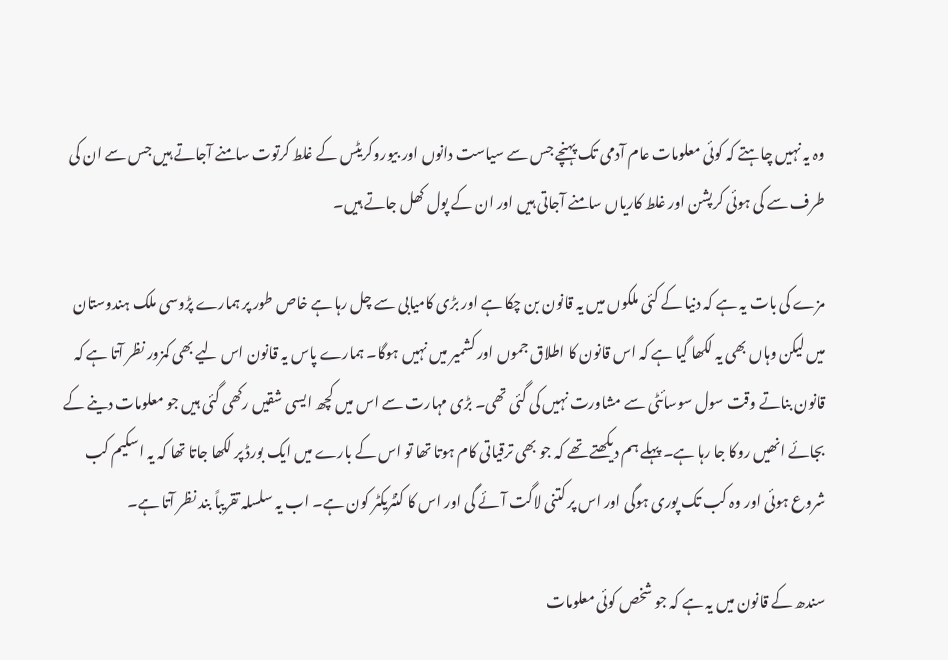وہ یہ نہیں چاہتے کہ کوئی معلومات عام آدمی تک پہنچے جس سے سیاست دانوں اور بیوروکریٹس کے غلط کرتوت سامنے آجاتے ہیں جس سے ان کی طرف سے کی ہوئی کرپشن اور غلط کاریاں سامنے آجاتی ہیں اور ان کے پول کھل جاتے ہیں۔

مزے کی بات یہ ہے کہ دنیا کے کئی ملکوں میں یہ قانون بن چکا ہے اور بڑی کامیابی سے چل رہا ہے خاص طور پر ہمارے پڑوسی ملک ہندوستان میں لیکن وہاں بھی یہ لکھا گیا ہے کہ اس قانون کا اطلاق جموں اور کشمیر میں نہیں ہوگا۔ ہمارے پاس یہ قانون اس لیے بھی کمزور نظر آتا ہے کہ قانون بناتے وقت سول سوسائٹی سے مشاورت نہیں کی گئی تھی۔ بڑی مہارت سے اس میں کچھ ایسی شقیں رکھی گئی ہیں جو معلومات دینے کے بجائے انھیں روکا جا رہا ہے۔ پہلے ہم دیکھتے تھے کہ جو بھی ترقیاتی کام ہوتا تھا تو اس کے بارے میں ایک بورڈ پر لکھا جاتا تھا کہ یہ اسکیم کب شروع ہوئی اور وہ کب تک پوری ہوگی اور اس پر کتنی لاگت آئے گی اور اس کا کنٹریکٹر کون ہے۔ اب یہ سلسلہ تقریباً بند نظر آتا ہے۔

سندھ کے قانون میں یہ ہے کہ جو شخص کوئی معلومات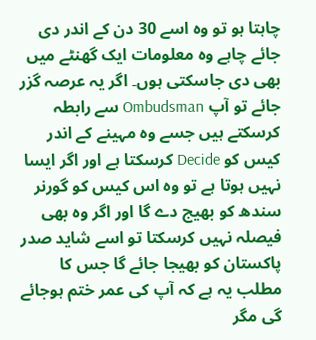چاہتا ہو تو وہ اسے 30 دن کے اندر دی جائے چاہے وہ معلومات ایک گھنٹے میں بھی دی جاسکتی ہوں۔ اگر یہ عرصہ گزر جائے تو آپ Ombudsman سے رابطہ کرسکتے ہیں جسے وہ مہینے کے اندر کیس کو Decide کرسکتا ہے اور اگر ایسا نہیں ہوتا ہے تو وہ اس کیس کو گورنر سندھ کو بھیج دے گا اور اگر وہ بھی فیصلہ نہیں کرسکتا تو اسے شاید صدر پاکستان کو بھیجا جائے گا جس کا مطلب یہ ہے کہ آپ کی عمر ختم ہوجائے گی مگر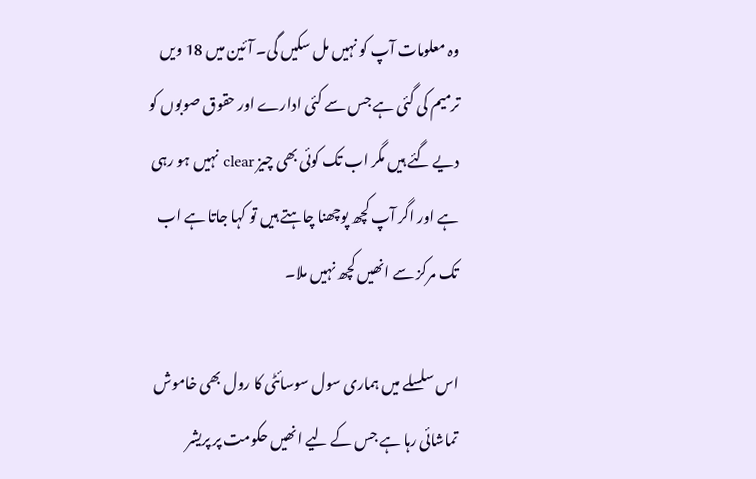وہ معلومات آپ کو نہیں مل سکیں گی۔ آئین میں 18 ویں ترمیم کی گئی ہے جس سے کئی ادارے اور حقوق صوبوں کو دیے گئے ہیں مگر اب تک کوئی بھی چیز clear نہیں ہو رہی ہے اور اگر آپ کچھ پوچھنا چاہتے ہیں تو کہا جاتا ہے اب تک مرکز سے انھیں کچھ نہیں ملا۔

اس سلسلے میں ہماری سول سوسائٹی کا رول بھی خاموش تماشائی رہا ہے جس کے لیے انھیں حکومت پر پریشر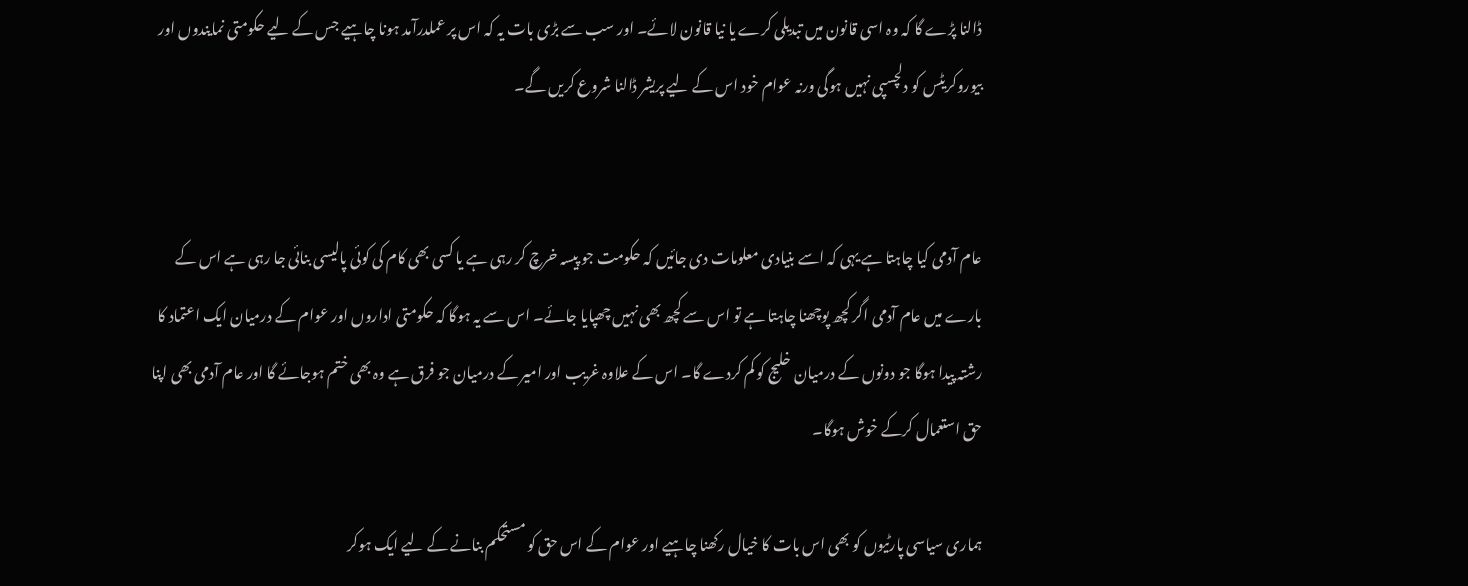ڈالنا پڑے گا کہ وہ اسی قانون میں تبدیلی کرے یا نیا قانون لائے۔ اور سب سے بڑی بات یہ کہ اس پر عملدرآمد ہونا چاہیے جس کے لیے حکومتی نمایندوں اور بیوروکریٹس کو دلچسپی نہیں ہوگی ورنہ عوام خود اس کے لیے پریشر ڈالنا شروع کریں گے۔


عام آدمی کیا چاہتا ہے یہی کہ اسے بنیادی معلومات دی جائیں کہ حکومت جو پیسہ خرچ کر رہی ہے یا کسی بھی کام کی کوئی پالیسی بنائی جا رہی ہے اس کے بارے میں عام آدمی اگر کچھ پوچھنا چاہتا ہے تو اس سے کچھ بھی نہیں چھپایا جائے۔ اس سے یہ ہوگا کہ حکومتی اداروں اور عوام کے درمیان ایک اعتماد کا رشتہ پیدا ہوگا جو دونوں کے درمیان خلیج کو کم کردے گا۔ اس کے علاوہ غریب اور امیر کے درمیان جو فرق ہے وہ بھی ختم ہوجائے گا اور عام آدمی بھی اپنا حق استعمال کرکے خوش ہوگا۔

ہماری سیاسی پارٹیوں کو بھی اس بات کا خیال رکھنا چاہیے اور عوام کے اس حق کو مستحکم بنانے کے لیے ایک ہوکر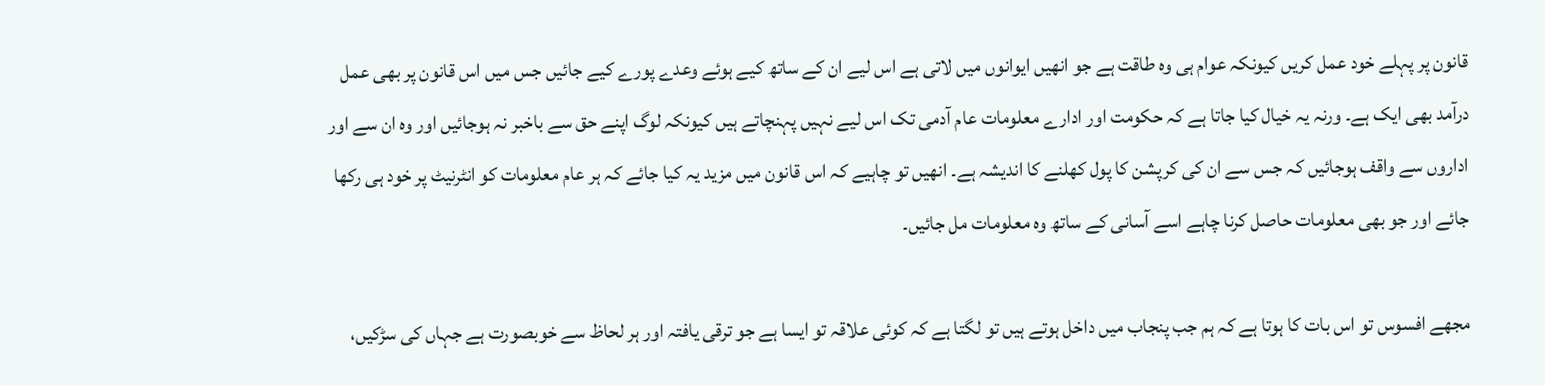قانون پر پہلے خود عمل کریں کیونکہ عوام ہی وہ طاقت ہے جو انھیں ایوانوں میں لاتی ہے اس لیے ان کے ساتھ کیے ہوئے وعدے پورے کیے جائیں جس میں اس قانون پر بھی عمل درآمد بھی ایک ہے۔ ورنہ یہ خیال کیا جاتا ہے کہ حکومت اور ادارے معلومات عام آدمی تک اس لیے نہیں پہنچاتے ہیں کیونکہ لوگ اپنے حق سے باخبر نہ ہوجائیں اور وہ ان سے اور اداروں سے واقف ہوجائیں کہ جس سے ان کی کرپشن کا پول کھلنے کا اندیشہ ہے۔ انھیں تو چاہیے کہ اس قانون میں مزید یہ کیا جائے کہ ہر عام معلومات کو انٹرنیٹ پر خود ہی رکھا جائے اور جو بھی معلومات حاصل کرنا چاہے اسے آسانی کے ساتھ وہ معلومات مل جائیں۔

مجھے افسوس تو اس بات کا ہوتا ہے کہ ہم جب پنجاب میں داخل ہوتے ہیں تو لگتا ہے کہ کوئی علاقہ تو ایسا ہے جو ترقی یافتہ اور ہر لحاظ سے خوبصورت ہے جہاں کی سڑکیں،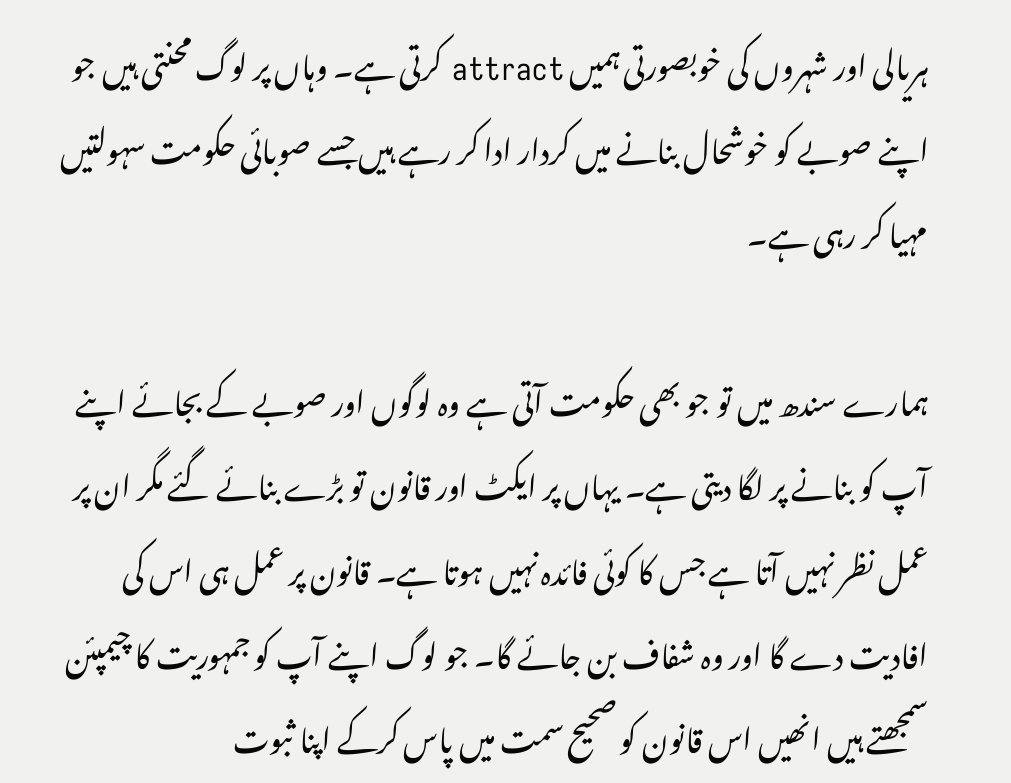ہریالی اور شہروں کی خوبصورتی ہمیں attract کرتی ہے۔ وہاں پر لوگ محنتی ہیں جو اپنے صوبے کو خوشحال بنانے میں کردار ادا کر رہے ہیں جسے صوبائی حکومت سہولتیں مہیا کر رہی ہے۔

ہمارے سندھ میں تو جو بھی حکومت آتی ہے وہ لوگوں اور صوبے کے بجائے اپنے آپ کو بنانے پر لگا دیتی ہے۔ یہاں پر ایکٹ اور قانون تو بڑے بنائے گئے مگر ان پر عمل نظر نہیں آتا ہے جس کا کوئی فائدہ نہیں ہوتا ہے۔ قانون پر عمل ہی اس کی افادیت دے گا اور وہ شفاف بن جائے گا۔ جو لوگ اپنے آپ کو جمہوریت کا چیمپئن سمجھتے ہیں انھیں اس قانون کو صحیح سمت میں پاس کرکے اپنا ثبوت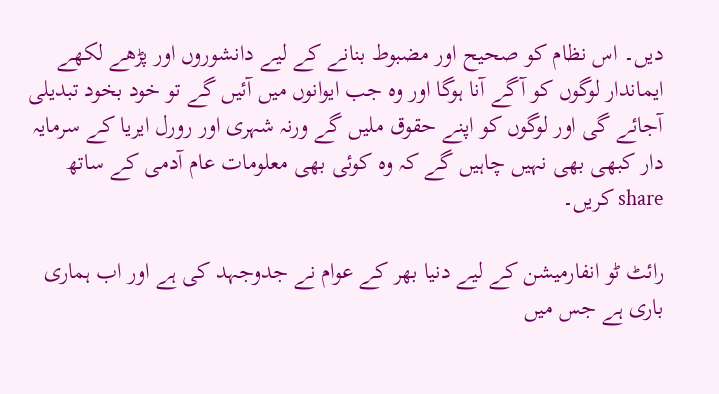دیں۔ اس نظام کو صحیح اور مضبوط بنانے کے لیے دانشوروں اور پڑھے لکھے ایماندار لوگوں کو آگے آنا ہوگا اور وہ جب ایوانوں میں آئیں گے تو خود بخود تبدیلی آجائے گی اور لوگوں کو اپنے حقوق ملیں گے ورنہ شہری اور رورل ایریا کے سرمایہ دار کبھی بھی نہیں چاہیں گے کہ وہ کوئی بھی معلومات عام آدمی کے ساتھ share کریں۔

رائٹ ٹو انفارمیشن کے لیے دنیا بھر کے عوام نے جدوجہد کی ہے اور اب ہماری باری ہے جس میں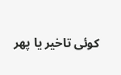کوئی تاخیر یا پھر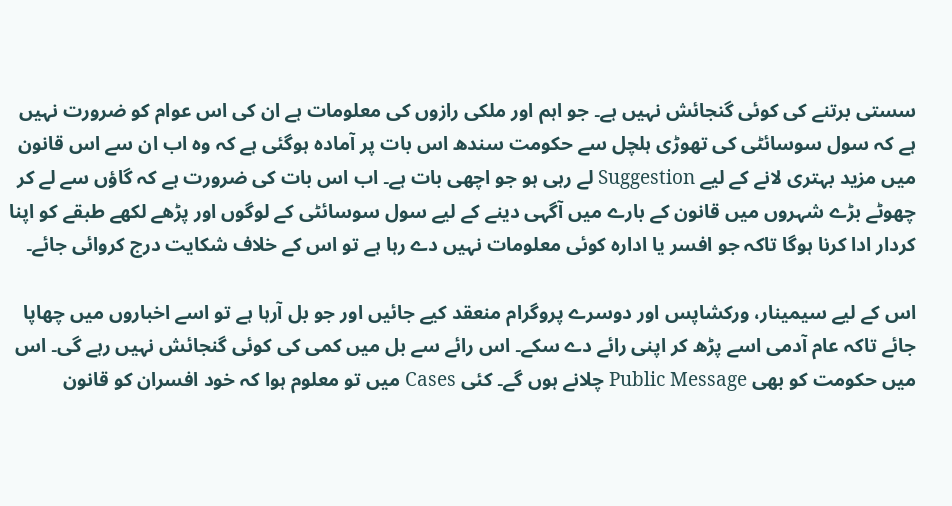سستی برتنے کی کوئی گنجائش نہیں ہے۔ جو اہم اور ملکی رازوں کی معلومات ہے ان کی اس عوام کو ضرورت نہیں ہے کہ سول سوسائٹی کی تھوڑی ہلچل سے حکومت سندھ اس بات پر آمادہ ہوگئی ہے کہ وہ اب ان سے اس قانون میں مزید بہتری لانے کے لیے Suggestion لے رہی ہو جو اچھی بات ہے۔ اب اس بات کی ضرورت ہے کہ گاؤں سے لے کر چھوٹے بڑے شہروں میں قانون کے بارے میں آگہی دینے کے لیے سول سوسائٹی کے لوگوں اور پڑھے لکھے طبقے کو اپنا کردار ادا کرنا ہوگا تاکہ جو افسر یا ادارہ کوئی معلومات نہیں دے رہا ہے تو اس کے خلاف شکایت درج کروائی جائے۔

اس کے لیے سیمینار، ورکشاپس اور دوسرے پروگرام منعقد کیے جائیں اور جو بل آرہا ہے تو اسے اخباروں میں چھاپا جائے تاکہ عام آدمی اسے پڑھ کر اپنی رائے دے سکے۔ اس رائے سے بل میں کمی کی کوئی گنجائش نہیں رہے گی۔ اس میں حکومت کو بھی Public Message چلانے ہوں گے۔ کئی Cases میں تو معلوم ہوا کہ خود افسران کو قانون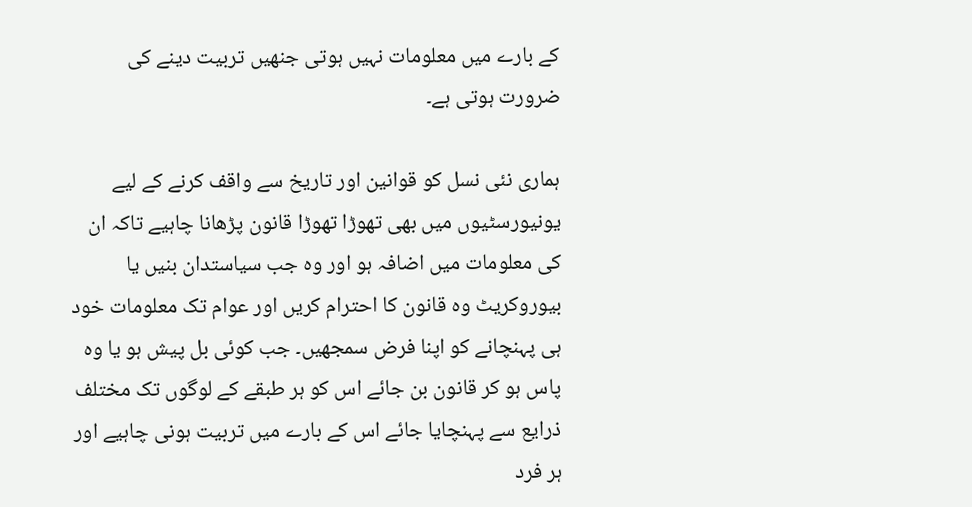کے بارے میں معلومات نہیں ہوتی جنھیں تربیت دینے کی ضرورت ہوتی ہے۔

ہماری نئی نسل کو قوانین اور تاریخ سے واقف کرنے کے لیے یونیورسٹیوں میں بھی تھوڑا تھوڑا قانون پڑھانا چاہیے تاکہ ان کی معلومات میں اضافہ ہو اور وہ جب سیاستدان بنیں یا بیوروکریٹ وہ قانون کا احترام کریں اور عوام تک معلومات خود ہی پہنچانے کو اپنا فرض سمجھیں۔ جب کوئی بل پیش ہو یا وہ پاس ہو کر قانون بن جائے اس کو ہر طبقے کے لوگوں تک مختلف ذرایع سے پہنچایا جائے اس کے بارے میں تربیت ہونی چاہیے اور ہر فرد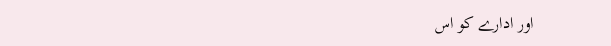اور ادارے کو اس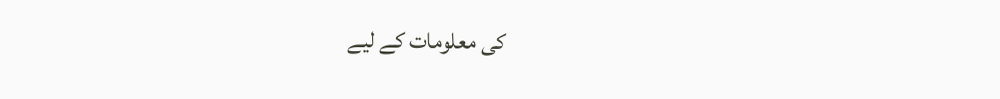کی معلومات کے لیے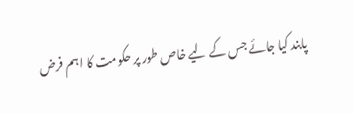پابند کیا جائے جس کے لیے خاص طور پر حکومت کا اہم فرض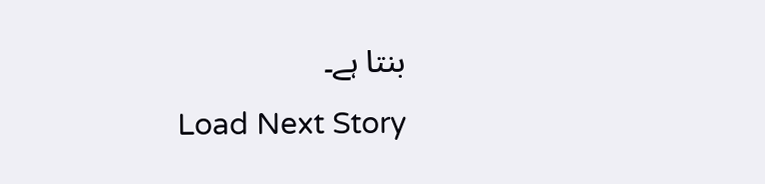بنتا ہے۔
Load Next Story